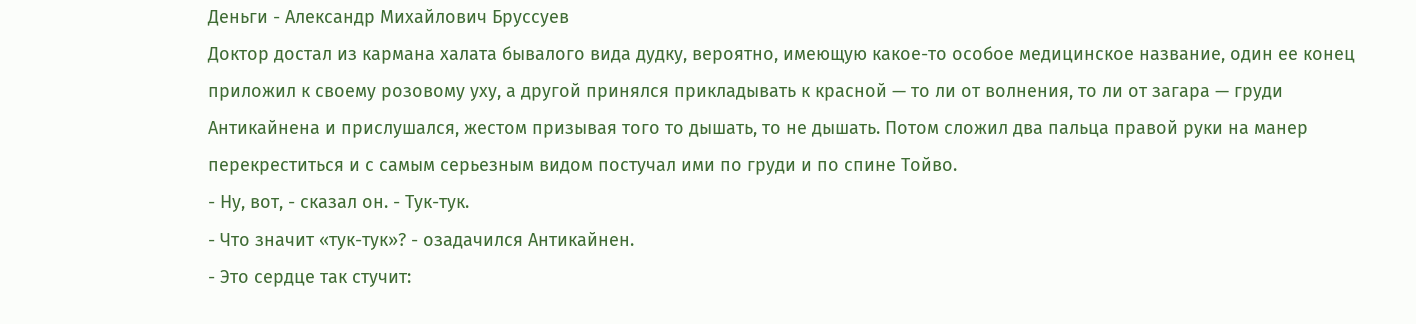Деньги - Александр Михайлович Бруссуев
Доктор достал из кармана халата бывалого вида дудку, вероятно, имеющую какое-то особое медицинское название, один ее конец приложил к своему розовому уху, а другой принялся прикладывать к красной — то ли от волнения, то ли от загара — груди Антикайнена и прислушался, жестом призывая того то дышать, то не дышать. Потом сложил два пальца правой руки на манер перекреститься и с самым серьезным видом постучал ими по груди и по спине Тойво.
- Ну, вот, - сказал он. - Тук-тук.
- Что значит «тук-тук»? - озадачился Антикайнен.
- Это сердце так стучит: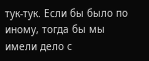тук-тук. Если бы было по иному, тогда бы мы имели дело с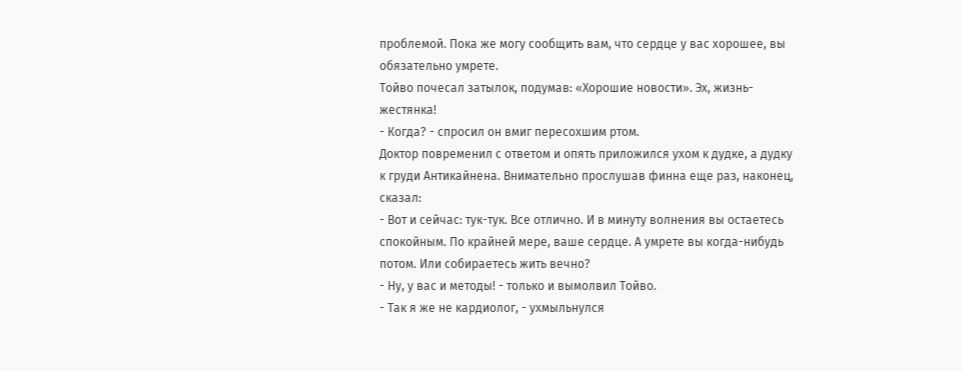проблемой. Пока же могу сообщить вам, что сердце у вас хорошее, вы обязательно умрете.
Тойво почесал затылок, подумав: «Хорошие новости». Эх, жизнь-жестянка!
- Когда? - спросил он вмиг пересохшим ртом.
Доктор повременил с ответом и опять приложился ухом к дудке, а дудку к груди Антикайнена. Внимательно прослушав финна еще раз, наконец, сказал:
- Вот и сейчас: тук-тук. Все отлично. И в минуту волнения вы остаетесь спокойным. По крайней мере, ваше сердце. А умрете вы когда-нибудь потом. Или собираетесь жить вечно?
- Ну, у вас и методы! - только и вымолвил Тойво.
- Так я же не кардиолог, - ухмыльнулся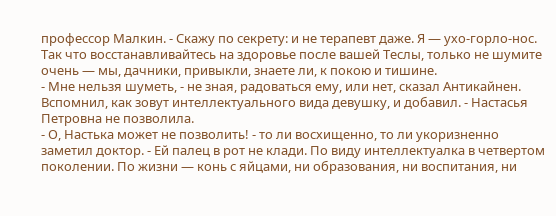профессор Малкин. - Скажу по секрету: и не терапевт даже. Я — ухо-горло-нос. Так что восстанавливайтесь на здоровье после вашей Теслы, только не шумите очень — мы, дачники, привыкли, знаете ли, к покою и тишине.
- Мне нельзя шуметь, - не зная, радоваться ему, или нет, сказал Антикайнен. Вспомнил, как зовут интеллектуального вида девушку, и добавил. - Настасья Петровна не позволила.
- О, Настька может не позволить! - то ли восхищенно, то ли укоризненно заметил доктор. - Ей палец в рот не клади. По виду интеллектуалка в четвертом поколении. По жизни — конь с яйцами, ни образования, ни воспитания, ни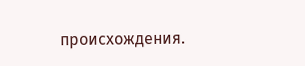происхождения.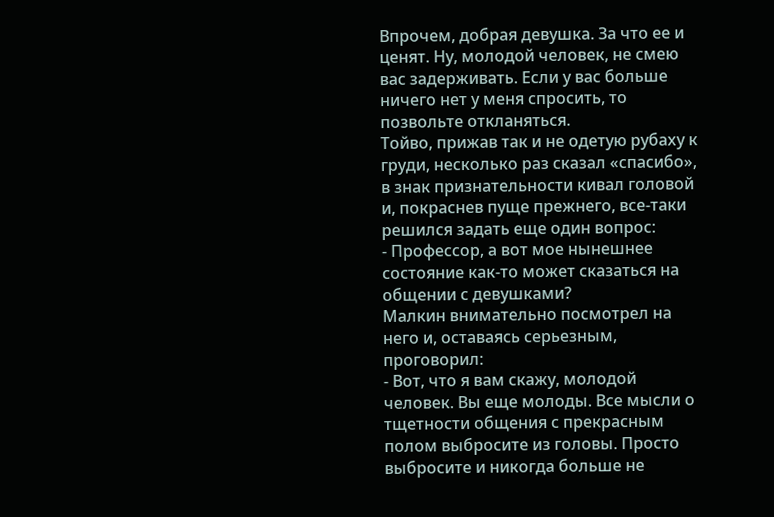Впрочем, добрая девушка. За что ее и ценят. Ну, молодой человек, не смею вас задерживать. Если у вас больше ничего нет у меня спросить, то позвольте откланяться.
Тойво, прижав так и не одетую рубаху к груди, несколько раз сказал «спасибо», в знак признательности кивал головой и, покраснев пуще прежнего, все-таки решился задать еще один вопрос:
- Профессор, а вот мое нынешнее состояние как-то может сказаться на общении с девушками?
Малкин внимательно посмотрел на него и, оставаясь серьезным, проговорил:
- Вот, что я вам скажу, молодой человек. Вы еще молоды. Все мысли о тщетности общения с прекрасным полом выбросите из головы. Просто выбросите и никогда больше не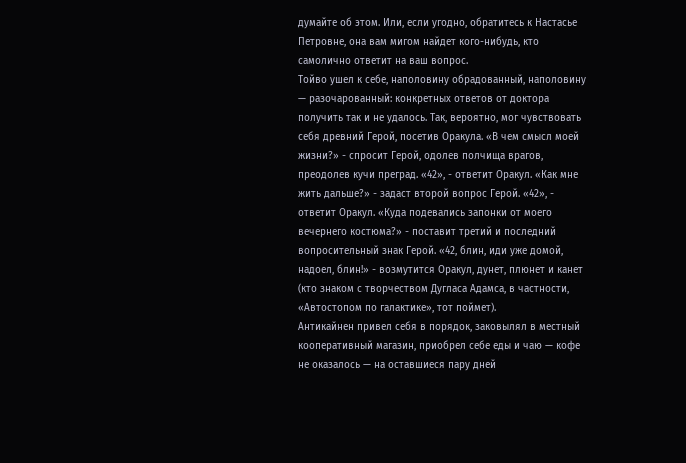думайте об этом. Или, если угодно, обратитесь к Настасье Петровне, она вам мигом найдет кого-нибудь, кто самолично ответит на ваш вопрос.
Тойво ушел к себе, наполовину обрадованный, наполовину — разочарованный: конкретных ответов от доктора получить так и не удалось. Так, вероятно, мог чувствовать себя древний Герой, посетив Оракула. «В чем смысл моей жизни?» - спросит Герой, одолев полчища врагов, преодолев кучи преград. «42», - ответит Оракул. «Как мне жить дальше?» - задаст второй вопрос Герой. «42», - ответит Оракул. «Куда подевались запонки от моего вечернего костюма?» - поставит третий и последний вопросительный знак Герой. «42, блин, иди уже домой, надоел, блин!» - возмутится Оракул, дунет, плюнет и канет (кто знаком с творчеством Дугласа Адамса, в частности, «Автостопом по галактике», тот поймет).
Антикайнен привел себя в порядок, заковылял в местный кооперативный магазин, приобрел себе еды и чаю — кофе не оказалось — на оставшиеся пару дней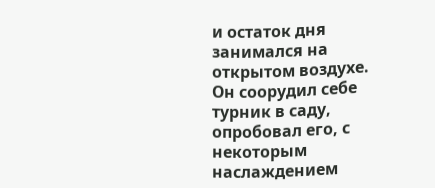и остаток дня занимался на открытом воздухе. Он соорудил себе турник в саду, опробовал его, с некоторым наслаждением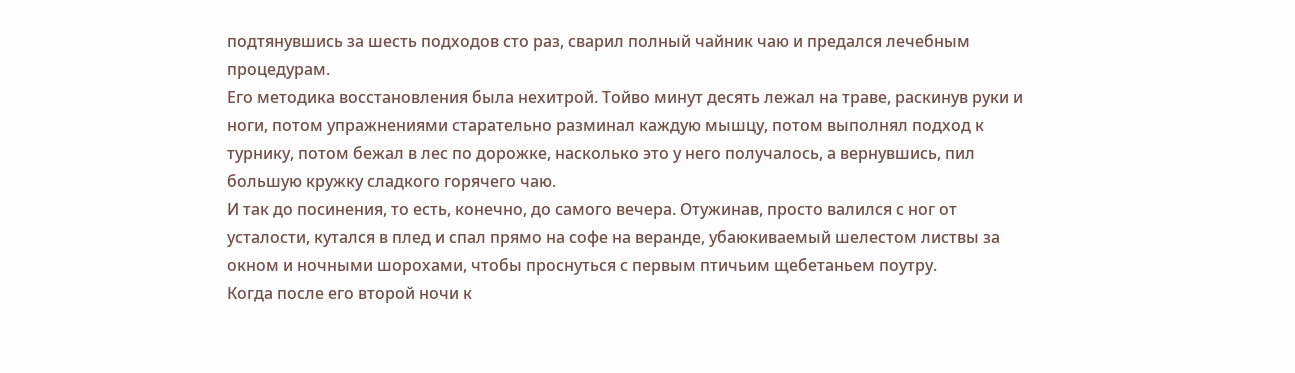подтянувшись за шесть подходов сто раз, сварил полный чайник чаю и предался лечебным процедурам.
Его методика восстановления была нехитрой. Тойво минут десять лежал на траве, раскинув руки и ноги, потом упражнениями старательно разминал каждую мышцу, потом выполнял подход к турнику, потом бежал в лес по дорожке, насколько это у него получалось, а вернувшись, пил большую кружку сладкого горячего чаю.
И так до посинения, то есть, конечно, до самого вечера. Отужинав, просто валился с ног от усталости, кутался в плед и спал прямо на софе на веранде, убаюкиваемый шелестом листвы за окном и ночными шорохами, чтобы проснуться с первым птичьим щебетаньем поутру.
Когда после его второй ночи к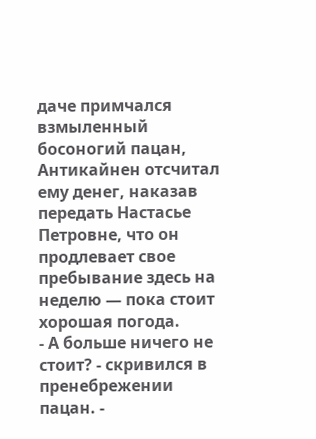даче примчался взмыленный босоногий пацан, Антикайнен отсчитал ему денег, наказав передать Настасье Петровне, что он продлевает свое пребывание здесь на неделю — пока стоит хорошая погода.
- А больше ничего не стоит? - скривился в пренебрежении пацан. -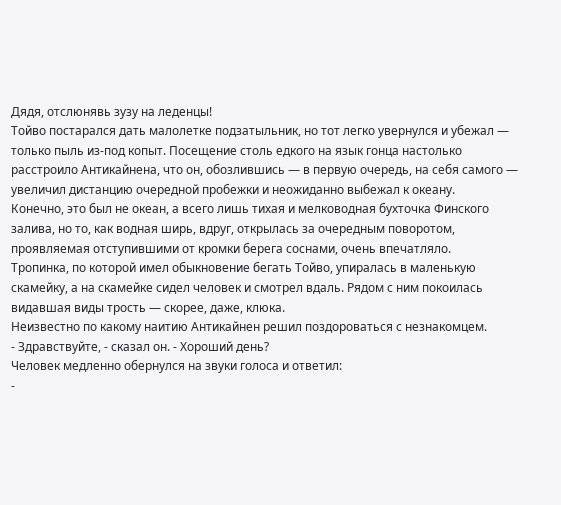Дядя, отслюнявь зузу на леденцы!
Тойво постарался дать малолетке подзатыльник, но тот легко увернулся и убежал — только пыль из-под копыт. Посещение столь едкого на язык гонца настолько расстроило Антикайнена, что он, обозлившись — в первую очередь, на себя самого — увеличил дистанцию очередной пробежки и неожиданно выбежал к океану.
Конечно, это был не океан, а всего лишь тихая и мелководная бухточка Финского залива, но то, как водная ширь, вдруг, открылась за очередным поворотом, проявляемая отступившими от кромки берега соснами, очень впечатляло.
Тропинка, по которой имел обыкновение бегать Тойво, упиралась в маленькую скамейку, а на скамейке сидел человек и смотрел вдаль. Рядом с ним покоилась видавшая виды трость — скорее, даже, клюка.
Неизвестно по какому наитию Антикайнен решил поздороваться с незнакомцем.
- Здравствуйте, - сказал он. - Хороший день?
Человек медленно обернулся на звуки голоса и ответил:
-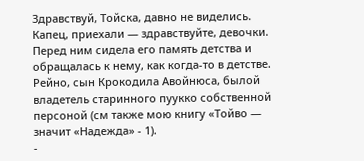Здравствуй, Тойска, давно не виделись.
Капец, приехали — здравствуйте, девочки.
Перед ним сидела его память детства и обращалась к нему, как когда-то в детстве. Рейно, сын Крокодила Авойнюса, былой владетель старинного пуукко собственной персоной (см также мою книгу «Тойво — значит «Надежда» - 1).
-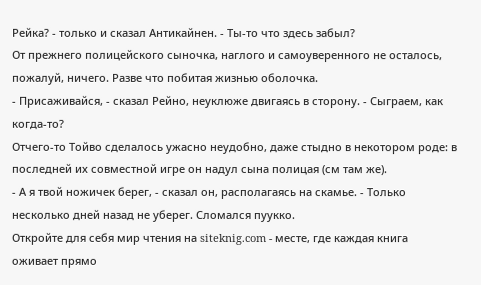Рейка? - только и сказал Антикайнен. - Ты-то что здесь забыл?
От прежнего полицейского сыночка, наглого и самоуверенного не осталось, пожалуй, ничего. Разве что побитая жизнью оболочка.
- Присаживайся, - сказал Рейно, неуклюже двигаясь в сторону. - Сыграем, как когда-то?
Отчего-то Тойво сделалось ужасно неудобно, даже стыдно в некотором роде: в последней их совместной игре он надул сына полицая (см там же).
- А я твой ножичек берег, - сказал он, располагаясь на скамье. - Только несколько дней назад не уберег. Сломался пуукко.
Откройте для себя мир чтения на siteknig.com - месте, где каждая книга оживает прямо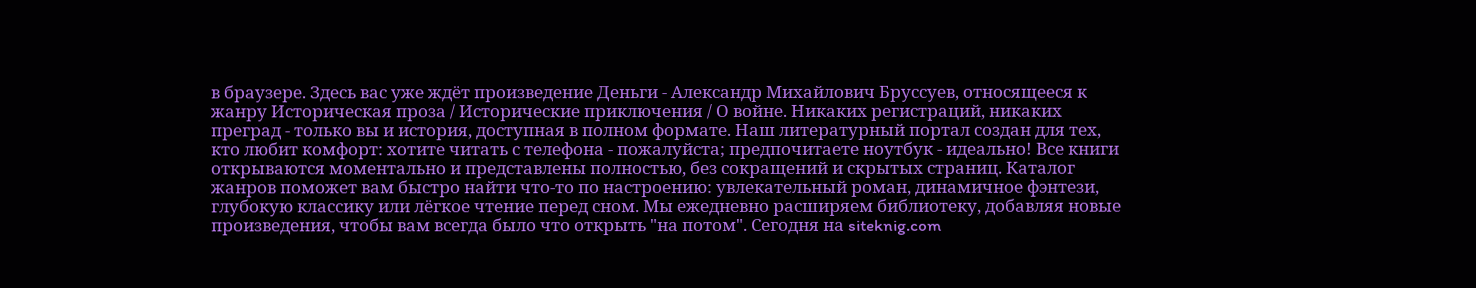в браузере. Здесь вас уже ждёт произведение Деньги - Александр Михайлович Бруссуев, относящееся к жанру Историческая проза / Исторические приключения / О войне. Никаких регистраций, никаких преград - только вы и история, доступная в полном формате. Наш литературный портал создан для тех, кто любит комфорт: хотите читать с телефона - пожалуйста; предпочитаете ноутбук - идеально! Все книги открываются моментально и представлены полностью, без сокращений и скрытых страниц. Каталог жанров поможет вам быстро найти что-то по настроению: увлекательный роман, динамичное фэнтези, глубокую классику или лёгкое чтение перед сном. Мы ежедневно расширяем библиотеку, добавляя новые произведения, чтобы вам всегда было что открыть "на потом". Сегодня на siteknig.com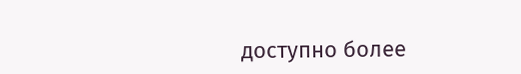доступно более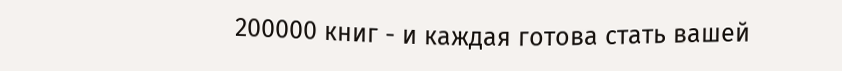200000 книг - и каждая готова стать вашей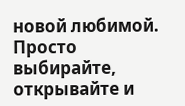новой любимой. Просто выбирайте, открывайте и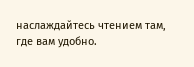наслаждайтесь чтением там, где вам удобно.